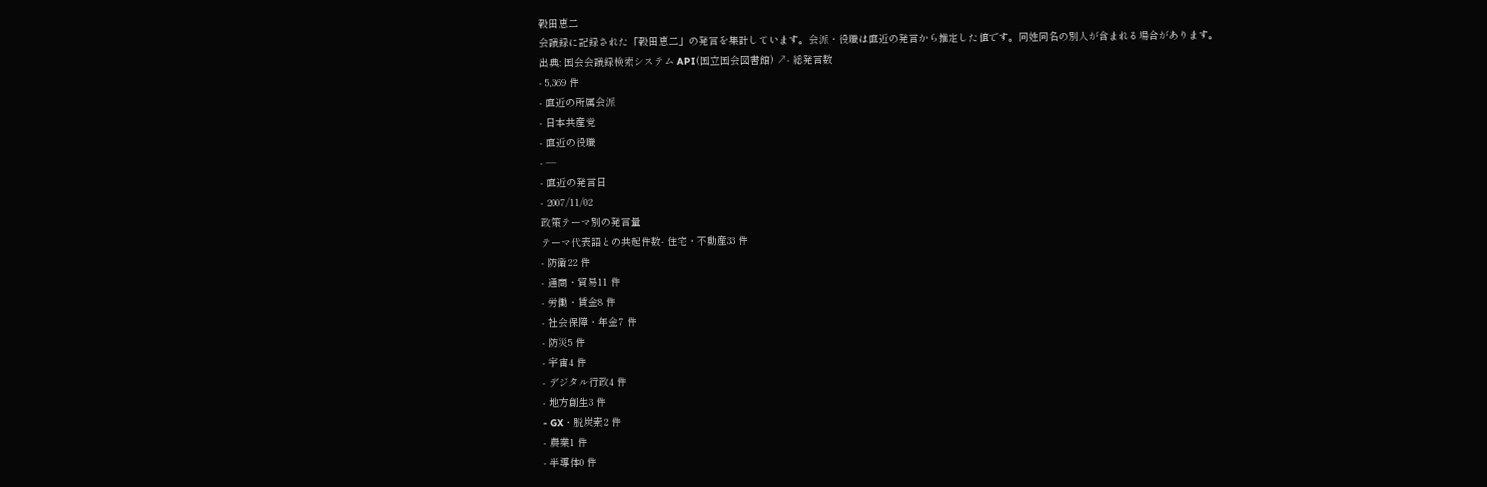穀田恵二
会議録に記録された「穀田恵二」の発言を集計しています。会派・役職は直近の発言から推定した値です。同姓同名の別人が含まれる場合があります。
出典: 国会会議録検索システム API(国立国会図書館) ↗- 総発言数
- 5,369 件
- 直近の所属会派
- 日本共産党
- 直近の役職
- —
- 直近の発言日
- 2007/11/02
政策テーマ別の発言量
テーマ代表語との共起件数- 住宅・不動産33 件
- 防衛22 件
- 通商・貿易11 件
- 労働・賃金8 件
- 社会保障・年金7 件
- 防災5 件
- 宇宙4 件
- デジタル行政4 件
- 地方創生3 件
- GX・脱炭素2 件
- 農業1 件
- 半導体0 件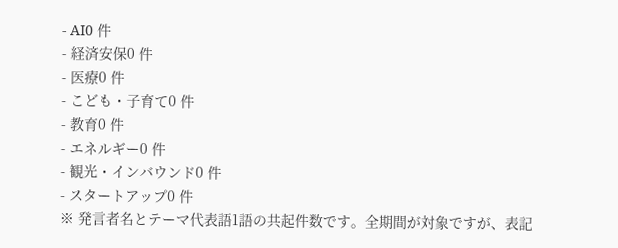- AI0 件
- 経済安保0 件
- 医療0 件
- こども・子育て0 件
- 教育0 件
- エネルギー0 件
- 観光・インバウンド0 件
- スタートアップ0 件
※ 発言者名とテーマ代表語1語の共起件数です。全期間が対象ですが、表記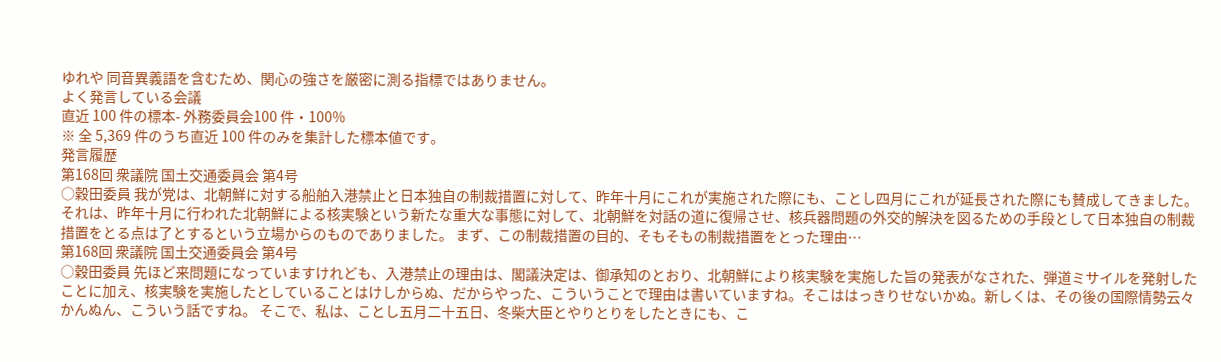ゆれや 同音異義語を含むため、関心の強さを厳密に測る指標ではありません。
よく発言している会議
直近 100 件の標本- 外務委員会100 件・100%
※ 全 5,369 件のうち直近 100 件のみを集計した標本値です。
発言履歴
第168回 衆議院 国土交通委員会 第4号
○穀田委員 我が党は、北朝鮮に対する船舶入港禁止と日本独自の制裁措置に対して、昨年十月にこれが実施された際にも、ことし四月にこれが延長された際にも賛成してきました。それは、昨年十月に行われた北朝鮮による核実験という新たな重大な事態に対して、北朝鮮を対話の道に復帰させ、核兵器問題の外交的解決を図るための手段として日本独自の制裁措置をとる点は了とするという立場からのものでありました。 まず、この制裁措置の目的、そもそもの制裁措置をとった理由…
第168回 衆議院 国土交通委員会 第4号
○穀田委員 先ほど来問題になっていますけれども、入港禁止の理由は、閣議決定は、御承知のとおり、北朝鮮により核実験を実施した旨の発表がなされた、弾道ミサイルを発射したことに加え、核実験を実施したとしていることはけしからぬ、だからやった、こういうことで理由は書いていますね。そこははっきりせないかぬ。新しくは、その後の国際情勢云々かんぬん、こういう話ですね。 そこで、私は、ことし五月二十五日、冬柴大臣とやりとりをしたときにも、こ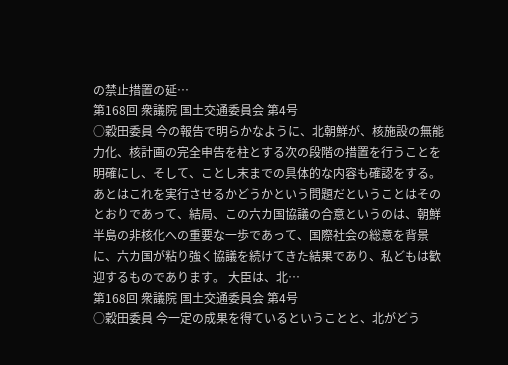の禁止措置の延…
第168回 衆議院 国土交通委員会 第4号
○穀田委員 今の報告で明らかなように、北朝鮮が、核施設の無能力化、核計画の完全申告を柱とする次の段階の措置を行うことを明確にし、そして、ことし末までの具体的な内容も確認をする。あとはこれを実行させるかどうかという問題だということはそのとおりであって、結局、この六カ国協議の合意というのは、朝鮮半島の非核化への重要な一歩であって、国際社会の総意を背景に、六カ国が粘り強く協議を続けてきた結果であり、私どもは歓迎するものであります。 大臣は、北…
第168回 衆議院 国土交通委員会 第4号
○穀田委員 今一定の成果を得ているということと、北がどう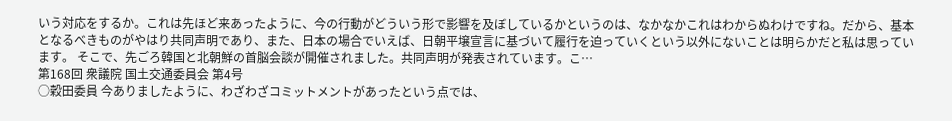いう対応をするか。これは先ほど来あったように、今の行動がどういう形で影響を及ぼしているかというのは、なかなかこれはわからぬわけですね。だから、基本となるべきものがやはり共同声明であり、また、日本の場合でいえば、日朝平壌宣言に基づいて履行を迫っていくという以外にないことは明らかだと私は思っています。 そこで、先ごろ韓国と北朝鮮の首脳会談が開催されました。共同声明が発表されています。こ…
第168回 衆議院 国土交通委員会 第4号
○穀田委員 今ありましたように、わざわざコミットメントがあったという点では、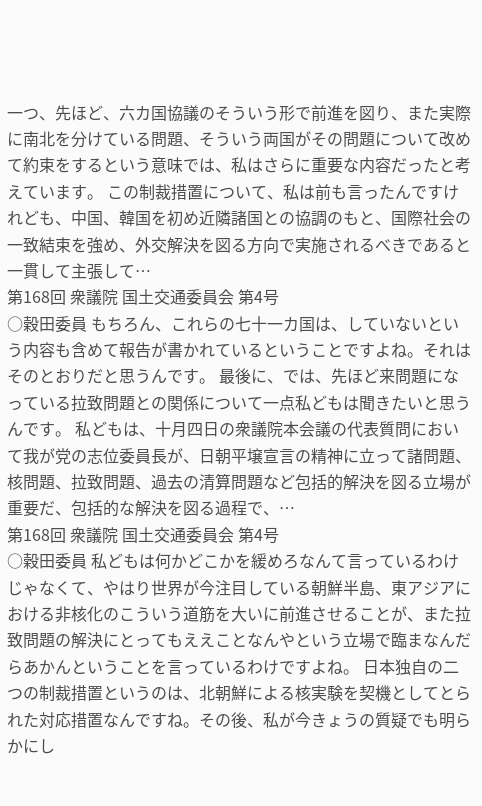一つ、先ほど、六カ国協議のそういう形で前進を図り、また実際に南北を分けている問題、そういう両国がその問題について改めて約束をするという意味では、私はさらに重要な内容だったと考えています。 この制裁措置について、私は前も言ったんですけれども、中国、韓国を初め近隣諸国との協調のもと、国際社会の一致結束を強め、外交解決を図る方向で実施されるべきであると一貫して主張して…
第168回 衆議院 国土交通委員会 第4号
○穀田委員 もちろん、これらの七十一カ国は、していないという内容も含めて報告が書かれているということですよね。それはそのとおりだと思うんです。 最後に、では、先ほど来問題になっている拉致問題との関係について一点私どもは聞きたいと思うんです。 私どもは、十月四日の衆議院本会議の代表質問において我が党の志位委員長が、日朝平壌宣言の精神に立って諸問題、核問題、拉致問題、過去の清算問題など包括的解決を図る立場が重要だ、包括的な解決を図る過程で、…
第168回 衆議院 国土交通委員会 第4号
○穀田委員 私どもは何かどこかを緩めろなんて言っているわけじゃなくて、やはり世界が今注目している朝鮮半島、東アジアにおける非核化のこういう道筋を大いに前進させることが、また拉致問題の解決にとってもええことなんやという立場で臨まなんだらあかんということを言っているわけですよね。 日本独自の二つの制裁措置というのは、北朝鮮による核実験を契機としてとられた対応措置なんですね。その後、私が今きょうの質疑でも明らかにし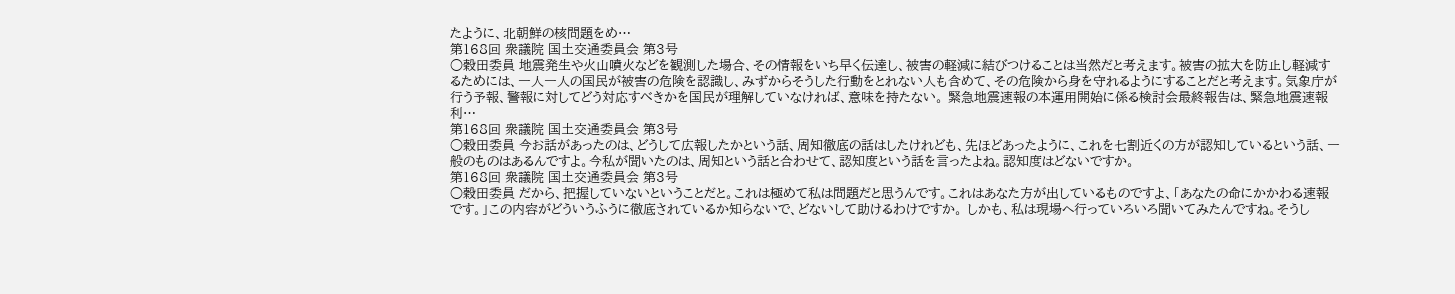たように、北朝鮮の核問題をめ…
第168回 衆議院 国土交通委員会 第3号
○穀田委員 地震発生や火山噴火などを観測した場合、その情報をいち早く伝達し、被害の軽減に結びつけることは当然だと考えます。被害の拡大を防止し軽減するためには、一人一人の国民が被害の危険を認識し、みずからそうした行動をとれない人も含めて、その危険から身を守れるようにすることだと考えます。気象庁が行う予報、警報に対してどう対応すべきかを国民が理解していなければ、意味を持たない。 緊急地震速報の本運用開始に係る検討会最終報告は、緊急地震速報利…
第168回 衆議院 国土交通委員会 第3号
○穀田委員 今お話があったのは、どうして広報したかという話、周知徹底の話はしたけれども、先ほどあったように、これを七割近くの方が認知しているという話、一般のものはあるんですよ。今私が聞いたのは、周知という話と合わせて、認知度という話を言ったよね。認知度はどないですか。
第168回 衆議院 国土交通委員会 第3号
○穀田委員 だから、把握していないということだと。これは極めて私は問題だと思うんです。これはあなた方が出しているものですよ、「あなたの命にかかわる速報です。」この内容がどういうふうに徹底されているか知らないで、どないして助けるわけですか。 しかも、私は現場へ行っていろいろ聞いてみたんですね。そうし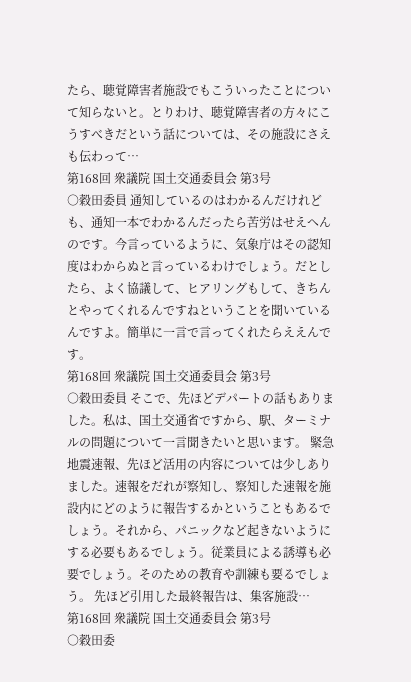たら、聴覚障害者施設でもこういったことについて知らないと。とりわけ、聴覚障害者の方々にこうすべきだという話については、その施設にさえも伝わって…
第168回 衆議院 国土交通委員会 第3号
○穀田委員 通知しているのはわかるんだけれども、通知一本でわかるんだったら苦労はせえへんのです。今言っているように、気象庁はその認知度はわからぬと言っているわけでしょう。だとしたら、よく協議して、ヒアリングもして、きちんとやってくれるんですねということを聞いているんですよ。簡単に一言で言ってくれたらええんです。
第168回 衆議院 国土交通委員会 第3号
○穀田委員 そこで、先ほどデパートの話もありました。私は、国土交通省ですから、駅、ターミナルの問題について一言聞きたいと思います。 緊急地震速報、先ほど活用の内容については少しありました。速報をだれが察知し、察知した速報を施設内にどのように報告するかということもあるでしょう。それから、パニックなど起きないようにする必要もあるでしょう。従業員による誘導も必要でしょう。そのための教育や訓練も要るでしょう。 先ほど引用した最終報告は、集客施設…
第168回 衆議院 国土交通委員会 第3号
○穀田委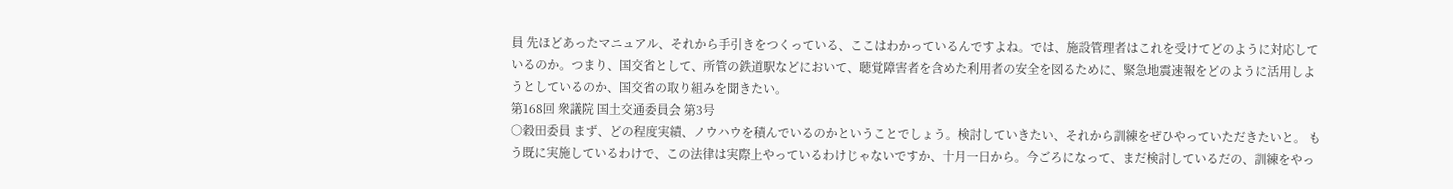員 先ほどあったマニュアル、それから手引きをつくっている、ここはわかっているんですよね。では、施設管理者はこれを受けてどのように対応しているのか。つまり、国交省として、所管の鉄道駅などにおいて、聴覚障害者を含めた利用者の安全を図るために、緊急地震速報をどのように活用しようとしているのか、国交省の取り組みを聞きたい。
第168回 衆議院 国土交通委員会 第3号
○穀田委員 まず、どの程度実績、ノウハウを積んでいるのかということでしょう。検討していきたい、それから訓練をぜひやっていただきたいと。 もう既に実施しているわけで、この法律は実際上やっているわけじゃないですか、十月一日から。今ごろになって、まだ検討しているだの、訓練をやっ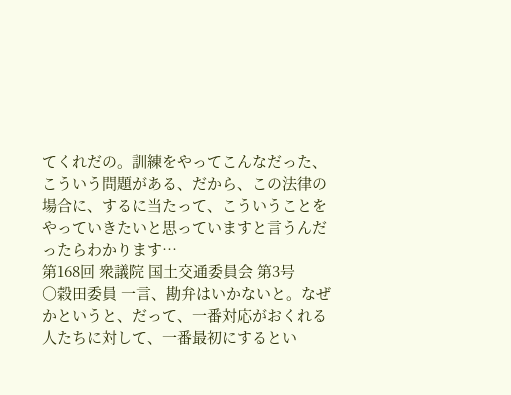てくれだの。訓練をやってこんなだった、こういう問題がある、だから、この法律の場合に、するに当たって、こういうことをやっていきたいと思っていますと言うんだったらわかります…
第168回 衆議院 国土交通委員会 第3号
○穀田委員 一言、勘弁はいかないと。なぜかというと、だって、一番対応がおくれる人たちに対して、一番最初にするとい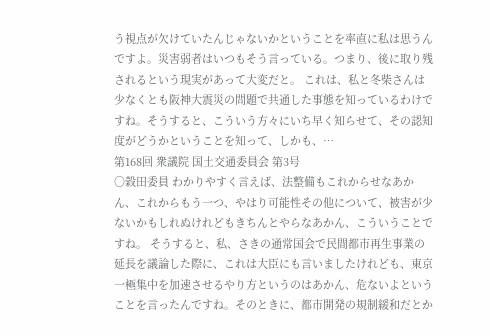う視点が欠けていたんじゃないかということを率直に私は思うんですよ。災害弱者はいつもそう言っている。つまり、後に取り残されるという現実があって大変だと。 これは、私と冬柴さんは少なくとも阪神大震災の問題で共通した事態を知っているわけですね。そうすると、こういう方々にいち早く知らせて、その認知度がどうかということを知って、しかも、…
第168回 衆議院 国土交通委員会 第3号
○穀田委員 わかりやすく言えば、法整備もこれからせなあかん、これからもう一つ、やはり可能性その他について、被害が少ないかもしれぬけれどもきちんとやらなあかん、こういうことですね。 そうすると、私、さきの通常国会で民間都市再生事業の延長を議論した際に、これは大臣にも言いましたけれども、東京一極集中を加速させるやり方というのはあかん、危ないよということを言ったんですね。そのときに、都市開発の規制緩和だとか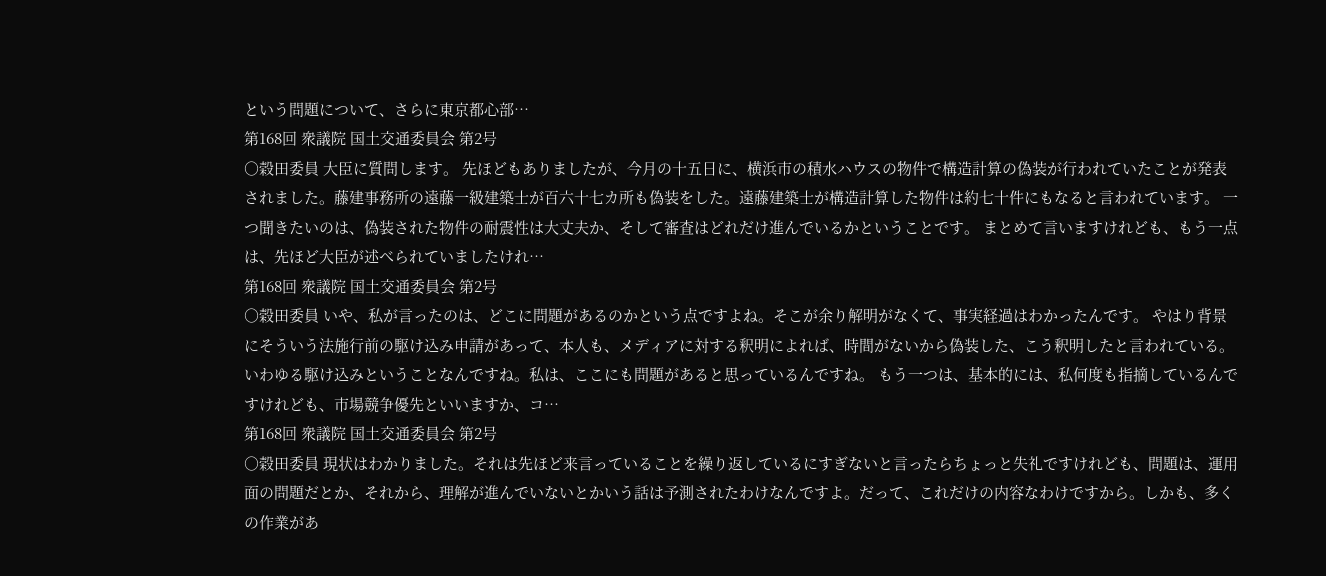という問題について、さらに東京都心部…
第168回 衆議院 国土交通委員会 第2号
○穀田委員 大臣に質問します。 先ほどもありましたが、今月の十五日に、横浜市の積水ハウスの物件で構造計算の偽装が行われていたことが発表されました。藤建事務所の遠藤一級建築士が百六十七カ所も偽装をした。遠藤建築士が構造計算した物件は約七十件にもなると言われています。 一つ聞きたいのは、偽装された物件の耐震性は大丈夫か、そして審査はどれだけ進んでいるかということです。 まとめて言いますけれども、もう一点は、先ほど大臣が述べられていましたけれ…
第168回 衆議院 国土交通委員会 第2号
○穀田委員 いや、私が言ったのは、どこに問題があるのかという点ですよね。そこが余り解明がなくて、事実経過はわかったんです。 やはり背景にそういう法施行前の駆け込み申請があって、本人も、メディアに対する釈明によれば、時間がないから偽装した、こう釈明したと言われている。いわゆる駆け込みということなんですね。私は、ここにも問題があると思っているんですね。 もう一つは、基本的には、私何度も指摘しているんですけれども、市場競争優先といいますか、コ…
第168回 衆議院 国土交通委員会 第2号
○穀田委員 現状はわかりました。それは先ほど来言っていることを繰り返しているにすぎないと言ったらちょっと失礼ですけれども、問題は、運用面の問題だとか、それから、理解が進んでいないとかいう話は予測されたわけなんですよ。だって、これだけの内容なわけですから。しかも、多くの作業があ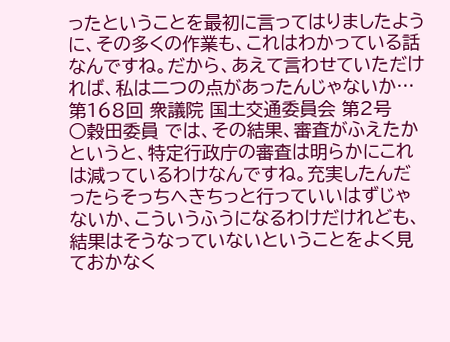ったということを最初に言ってはりましたように、その多くの作業も、これはわかっている話なんですね。だから、あえて言わせていただければ、私は二つの点があったんじゃないか…
第168回 衆議院 国土交通委員会 第2号
○穀田委員 では、その結果、審査がふえたかというと、特定行政庁の審査は明らかにこれは減っているわけなんですね。充実したんだったらそっちへきちっと行っていいはずじゃないか、こういうふうになるわけだけれども、結果はそうなっていないということをよく見ておかなく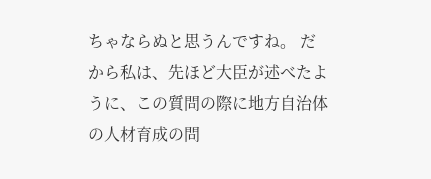ちゃならぬと思うんですね。 だから私は、先ほど大臣が述べたように、この質問の際に地方自治体の人材育成の問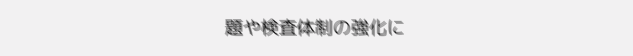題や検査体制の強化に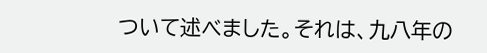ついて述べました。それは、九八年の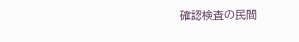確認検査の民間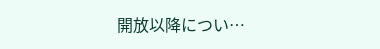開放以降につい…